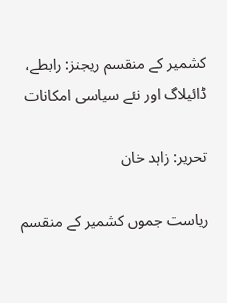کشمیر کے منقسم ریجنز: رابطے، ڈائیلاگ اور نئے سیاسی امکانات

تحریر: زاہد خان

ریاست جموں کشمیر کے منقسم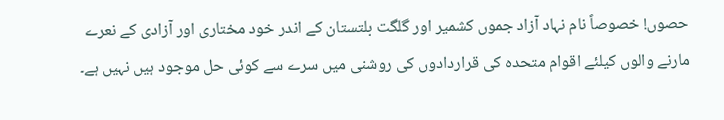حصوں! خصوصاً نام نہاد آزاد جموں کشمیر اور گلگت بلتستان کے اندر خود مختاری اور آزادی کے نعرے مارنے والوں کیلئے اقوام متحدہ کی قراردادوں کی روشنی میں سرے سے کوئی حل موجود ہیں نہیں ہے۔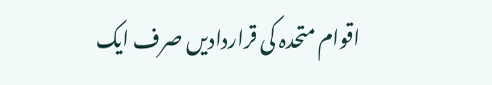اقوام متحدہ کی قراردادیں صرف ایک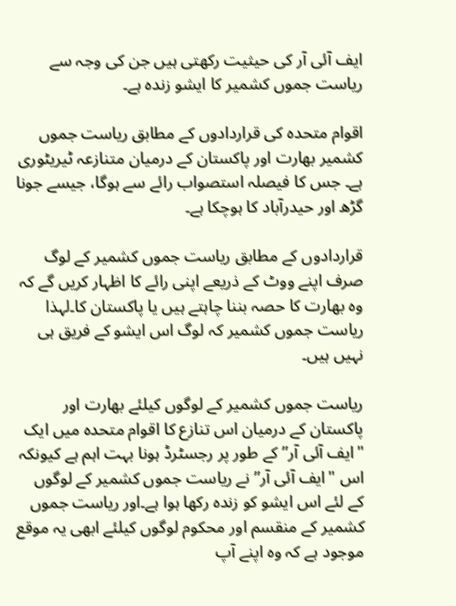ایف آئی آر کی حیثیت رکھتی ہیں جن کی وجہ سے ریاست جموں کشمیر کا ایشو زندہ ہے۔

اقوام متحدہ کی قراردادوں کے مطابق ریاست جموں کشمیر بھارت اور پاکستان کے درمیان متنازعہ ٹیریٹوری ہے۔ جس کا فیصلہ استصواب رائے سے ہوگا، جیسے جونا گڑھ اور حیدرآباد کا ہوچکا ہے۔

قراردادوں کے مطابق ریاست جموں کشمیر کے لوگ صرف اپنے ووٹ کے ذریعے اپنی رائے کا اظہار کریں گے کہ وہ بھارت کا حصہ بننا چاہتے ہیں یا پاکستان کا۔لہذا ریاست جموں کشمیر کہ لوگ اس ایشو کے فریق ہی نہیں ہیں۔

ریاست جموں کشمیر کے لوگوں کیلئے بھارت اور پاکستان کے درمیان اس تنازع کا اقوام متحدہ میں ایک "ایف آئی آر” کے طور پر رجسٹرڈ ہونا بہت اہم ہے کیونکہ اس "ایف آئی آر” نے ریاست جموں کشمیر کے لوگوں کے لئے اس ایشو کو زندہ رکھا ہوا ہے۔اور ریاست جموں کشمیر کے منقسم اور محکوم لوگوں کیلئے ابھی یہ موقع موجود ہے کہ وہ اپنے آپ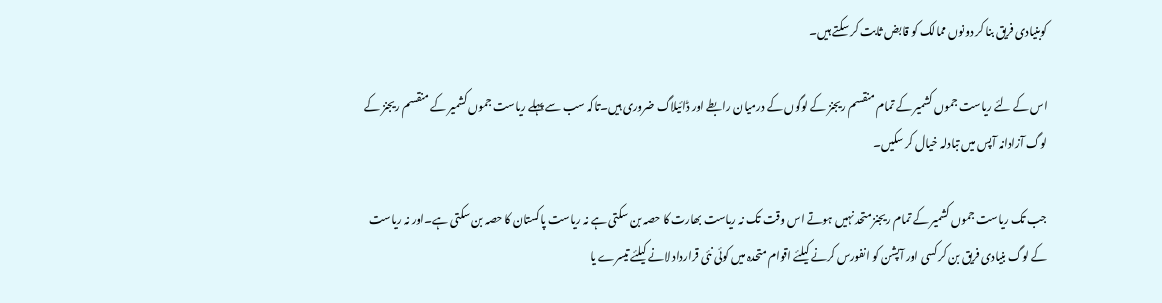کوبنیادی فریق بنا کر دونوں ممالک کو قابض ثابت کر سکتے ہیں۔

اس کے لئے ریاست جموں کشمیر کے تمام منقسم ریجنز کے لوگوں کے درمیان رابطے اور ڈائیلاگ ضروری ہیں۔تاکہ سب سے پہلے ریاست جموں کشمیر کے منقسم ریجنز کے لوگ آزادانہ آپس میں تبادلہ خیال کر سکیں۔

جب تک ریاست جموں کشمیر کے تمام ریجنز متحد نہیں ہوتے اس وقت تک نہ ریاست بھارت کا حصہ بن سکتی ہے نہ ریاست پاکستان کا حصہ بن سکتی ہے۔اور نہ ریاست کے لوگ بنیادی فریق بن کر کسی اور آپشن کو انفورس کرنے کیلئے اقوام متحدہ میں کوئی نئی قرارداد لانے کیلئے تیسرے یا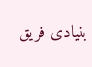بنیادی فریق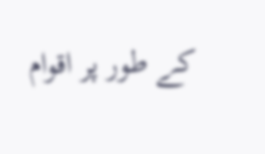کے طور پر اقوام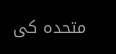متحدہ کی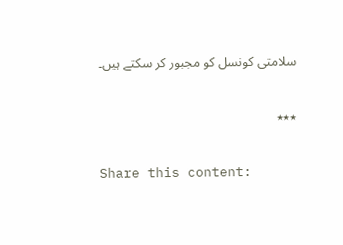سلامتی کونسل کو مجبور کر سکتے ہیں۔

٭٭٭

Share this content: